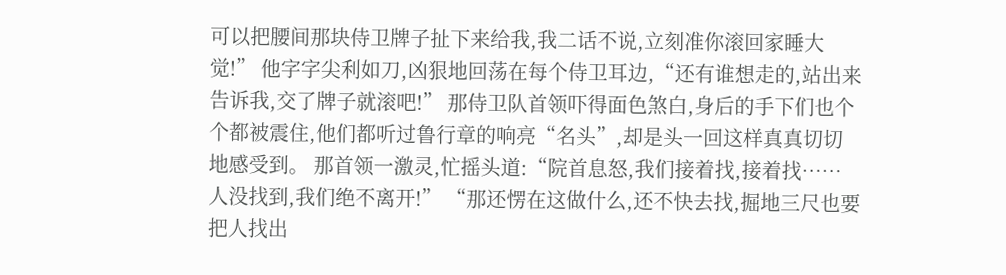可以把腰间那块侍卫牌子扯下来给我,我二话不说,立刻准你滚回家睡大觉!” 他字字尖利如刀,凶狠地回荡在每个侍卫耳边,“还有谁想走的,站出来告诉我,交了牌子就滚吧!” 那侍卫队首领吓得面色煞白,身后的手下们也个个都被震住,他们都听过鲁行章的响亮“名头”,却是头一回这样真真切切地感受到。 那首领一激灵,忙摇头道:“院首息怒,我们接着找,接着找……人没找到,我们绝不离开!” “那还愣在这做什么,还不快去找,掘地三尺也要把人找出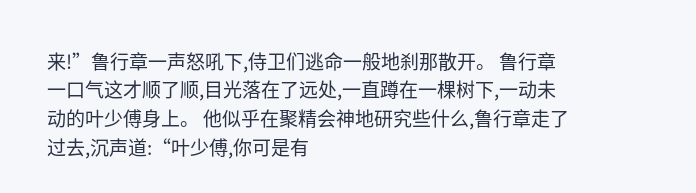来!”鲁行章一声怒吼下,侍卫们逃命一般地刹那散开。 鲁行章一口气这才顺了顺,目光落在了远处,一直蹲在一棵树下,一动未动的叶少傅身上。 他似乎在聚精会神地研究些什么,鲁行章走了过去,沉声道:“叶少傅,你可是有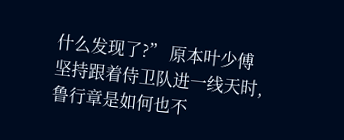什么发现了?” 原本叶少傅坚持跟着侍卫队进一线天时,鲁行章是如何也不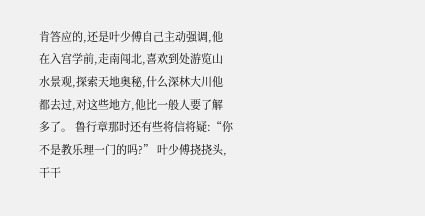肯答应的,还是叶少傅自己主动强调,他在入宫学前,走南闯北,喜欢到处游览山水景观,探索天地奥秘,什么深林大川他都去过,对这些地方,他比一般人要了解多了。 鲁行章那时还有些将信将疑:“你不是教乐理一门的吗?” 叶少傅挠挠头,干干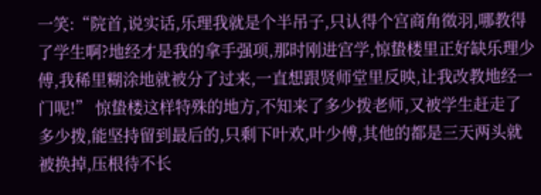一笑:“院首,说实话,乐理我就是个半吊子,只认得个宫商角徵羽,哪教得了学生啊?地经才是我的拿手强项,那时刚进宫学,惊蛰楼里正好缺乐理少傅,我稀里糊涂地就被分了过来,一直想跟贤师堂里反映,让我改教地经一门呢!” 惊蛰楼这样特殊的地方,不知来了多少拨老师,又被学生赶走了多少拨,能坚持留到最后的,只剩下叶欢,叶少傅,其他的都是三天两头就被换掉,压根待不长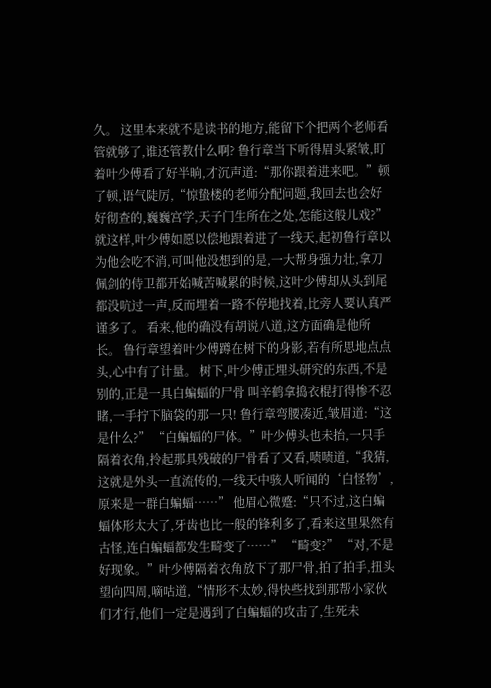久。 这里本来就不是读书的地方,能留下个把两个老师看管就够了,谁还管教什么啊? 鲁行章当下听得眉头紧皱,盯着叶少傅看了好半晌,才沉声道:“那你跟着进来吧。”顿了顿,语气陡厉,“惊蛰楼的老师分配问题,我回去也会好好彻查的,巍巍宫学,天子门生所在之处,怎能这般儿戏?” 就这样,叶少傅如愿以偿地跟着进了一线天,起初鲁行章以为他会吃不消,可叫他没想到的是,一大帮身强力壮,拿刀佩剑的侍卫都开始喊苦喊累的时候,这叶少傅却从头到尾都没吭过一声,反而埋着一路不停地找着,比旁人要认真严谨多了。 看来,他的确没有胡说八道,这方面确是他所长。 鲁行章望着叶少傅蹲在树下的身影,若有所思地点点头,心中有了计量。 树下,叶少傅正埋头研究的东西,不是别的,正是一具白蝙蝠的尸骨 叫辛鹤拿捣衣棍打得惨不忍睹,一手拧下脑袋的那一只! 鲁行章弯腰凑近,皱眉道:“这是什么?” “白蝙蝠的尸体。”叶少傅头也未抬,一只手隔着衣角,拎起那具残破的尸骨看了又看,啧啧道,“我猜,这就是外头一直流传的,一线天中骇人听闻的‘白怪物’,原来是一群白蝙蝠……” 他眉心微蹙:“只不过,这白蝙蝠体形太大了,牙齿也比一般的锋利多了,看来这里果然有古怪,连白蝙蝠都发生畸变了……” “畸变?” “对,不是好现象。”叶少傅隔着衣角放下了那尸骨,拍了拍手,扭头望向四周,嘀咕道,“情形不太妙,得快些找到那帮小家伙们才行,他们一定是遇到了白蝙蝠的攻击了,生死未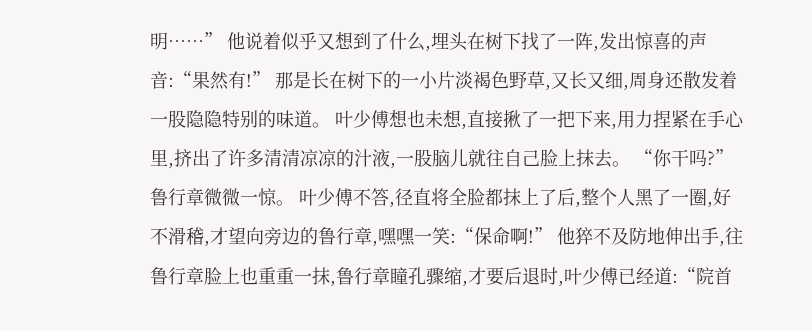明……” 他说着似乎又想到了什么,埋头在树下找了一阵,发出惊喜的声音:“果然有!” 那是长在树下的一小片淡褐色野草,又长又细,周身还散发着一股隐隐特别的味道。 叶少傅想也未想,直接揪了一把下来,用力捏紧在手心里,挤出了许多清清凉凉的汁液,一股脑儿就往自己脸上抹去。 “你干吗?”鲁行章微微一惊。 叶少傅不答,径直将全脸都抹上了后,整个人黑了一圈,好不滑稽,才望向旁边的鲁行章,嘿嘿一笑:“保命啊!” 他猝不及防地伸出手,往鲁行章脸上也重重一抹,鲁行章瞳孔骤缩,才要后退时,叶少傅已经道:“院首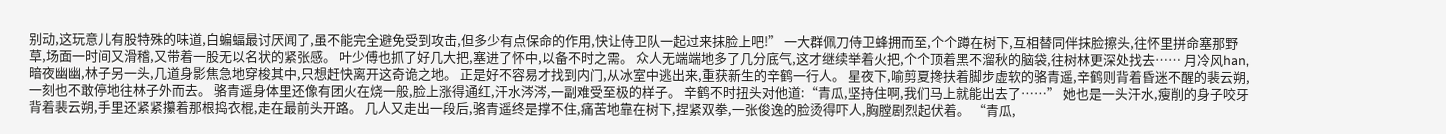别动,这玩意儿有股特殊的味道,白蝙蝠最讨厌闻了,虽不能完全避免受到攻击,但多少有点保命的作用,快让侍卫队一起过来抹脸上吧!” 一大群佩刀侍卫蜂拥而至,个个蹲在树下,互相替同伴抹脸擦头,往怀里拼命塞那野草,场面一时间又滑稽,又带着一股无以名状的紧张感。 叶少傅也抓了好几大把,塞进了怀中,以备不时之需。 众人无端端地多了几分底气,这才继续举着火把,个个顶着黑不溜秋的脑袋,往树林更深处找去…… 月冷风han,暗夜幽幽,林子另一头,几道身影焦急地穿梭其中,只想赶快离开这奇诡之地。 正是好不容易才找到内门,从冰室中逃出来,重获新生的辛鹤一行人。 星夜下,喻剪夏搀扶着脚步虚软的骆青遥,辛鹤则背着昏迷不醒的裴云朔,一刻也不敢停地往林子外而去。 骆青遥身体里还像有团火在烧一般,脸上涨得通红,汗水涔涔,一副难受至极的样子。 辛鹤不时扭头对他道:“青瓜,坚持住啊,我们马上就能出去了……” 她也是一头汗水,瘦削的身子咬牙背着裴云朔,手里还紧紧攥着那根捣衣棍,走在最前头开路。 几人又走出一段后,骆青遥终是撑不住,痛苦地靠在树下,捏紧双拳,一张俊逸的脸烫得吓人,胸膛剧烈起伏着。 “青瓜,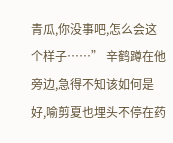青瓜,你没事吧,怎么会这个样子……” 辛鹤蹲在他旁边,急得不知该如何是好,喻剪夏也埋头不停在药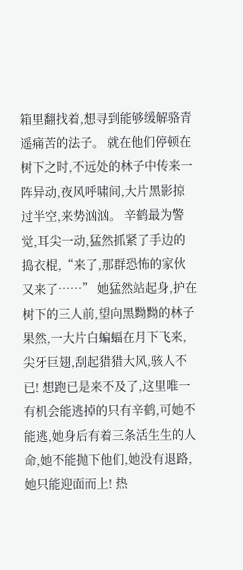箱里翻找着,想寻到能够缓解骆青遥痛苦的法子。 就在他们停顿在树下之时,不远处的林子中传来一阵异动,夜风呼啸间,大片黑影掠过半空,来势汹汹。 辛鹤最为警觉,耳尖一动,猛然抓紧了手边的捣衣棍,“来了,那群恐怖的家伙又来了……” 她猛然站起身,护在树下的三人前,望向黑黝黝的林子 果然,一大片白蝙蝠在月下飞来,尖牙巨翅,刮起猎猎大风,骇人不已! 想跑已是来不及了,这里唯一有机会能逃掉的只有辛鹤,可她不能逃,她身后有着三条活生生的人命,她不能抛下他们,她没有退路,她只能迎面而上! 热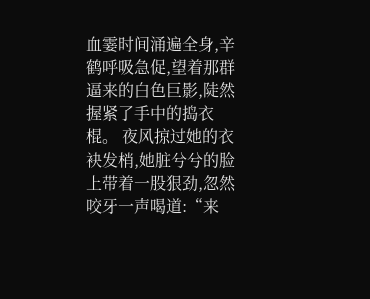血霎时间涌遍全身,辛鹤呼吸急促,望着那群逼来的白色巨影,陡然握紧了手中的捣衣棍。 夜风掠过她的衣袂发梢,她脏兮兮的脸上带着一股狠劲,忽然咬牙一声喝道:“来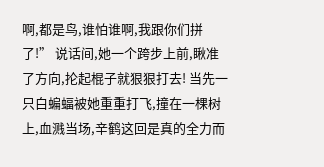啊,都是鸟,谁怕谁啊,我跟你们拼了!” 说话间,她一个跨步上前,瞅准了方向,抡起棍子就狠狠打去! 当先一只白蝙蝠被她重重打飞,撞在一棵树上,血溅当场,辛鹤这回是真的全力而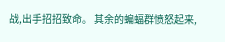战,出手招招致命。 其余的蝙蝠群愤怒起来,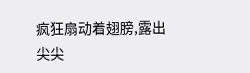疯狂扇动着翅膀,露出尖尖